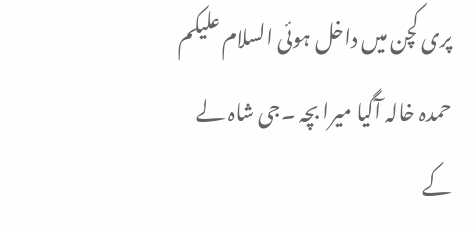پری کچن میں داخل ہوئی السلام علیکم حمدہ خالہ آگیا میرا بچہ ۔جی شاہ لے کے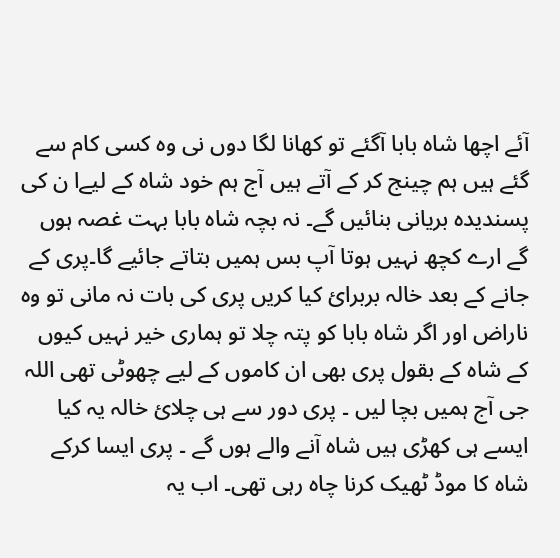آئے اچھا شاہ بابا آگئے تو کھانا لگا دوں نی وہ کسی کام سے گئے ہیں ہم چینج کر کے آتے ہیں آج ہم خود شاہ کے لیےا ن کی پسندیدہ بریانی بنائیں گے۔ نہ بچہ شاہ بابا بہت غصہ ہوں گے ارے کچھ نہیں ہوتا آپ بس ہمیں بتاتے جائیے گا۔پری کے جانے کے بعد خالہ بربرائ کیا کریں پری کی بات نہ مانی تو وہ ناراض اور اگر شاہ بابا کو پتہ چلا تو ہماری خیر نہیں کیوں کے شاہ کے بقول پری بھی ان کاموں کے لیے چھوٹی تھی اللہ جی آج ہمیں بچا لیں ۔ پری دور سے ہی چلائ خالہ یہ کیا ایسے ہی کھڑی ہیں شاہ آنے والے ہوں گے ۔ پری ایسا کرکے شاہ کا موڈ ٹھیک کرنا چاہ رہی تھی۔ اب یہ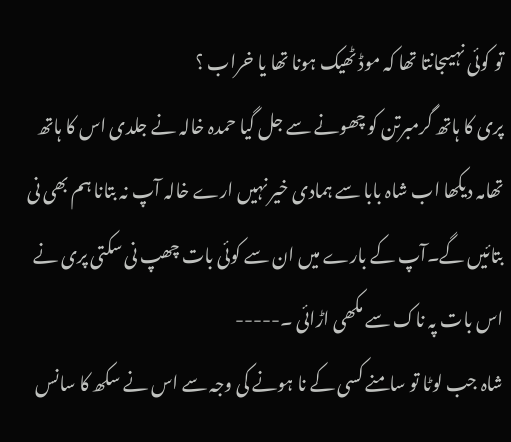تو کوئی نہیںجانتا تھا کہ موڈ ٹھیک ہونا تھا یا خراب ؟
پری کا ہاتھ گرمبرتن کو چھونے سے جل گیا حمدہ خالہ نے جلدی اس کا ہاتھ تھامہ دیکھا اب شاہ بابا سے ہمادی خیر نہیں ارے خالہ آپ نہ بتانا ہم بھی نی بتائیں گے۔آپ کے بارے میں ان سے کوئی بات چھپ نی سکتی پری نے اس بات پہ ناک سے مکھی اڑائی ۔-----
شاہ جب لوٹا تو سامنے کسی کے نا ہونے کی وجہ سے اس نے سکھ کا سانس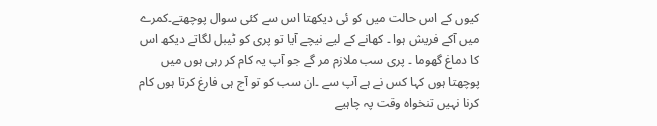کیوں کے اس حالت میں کو ئی دیکھتا اس سے کئی سوال پوچھتے۔کمرے میں آکے فریش ہوا ۔ کھانے کے لیے نیچے آیا تو پری کو ٹیبل لگاتے دیکھ اس کا دماغ گھوما ۔ پری سب ملازم مر گے جو آپ یہ کام کر رہی ہوں میں پوچھتا ہوں کہا کس نے ہے آپ سے ۔ان سب کو تو آج ہی فارغ کرتا ہوں کام کرنا نہیں تنخواہ وقت پہ چاہیے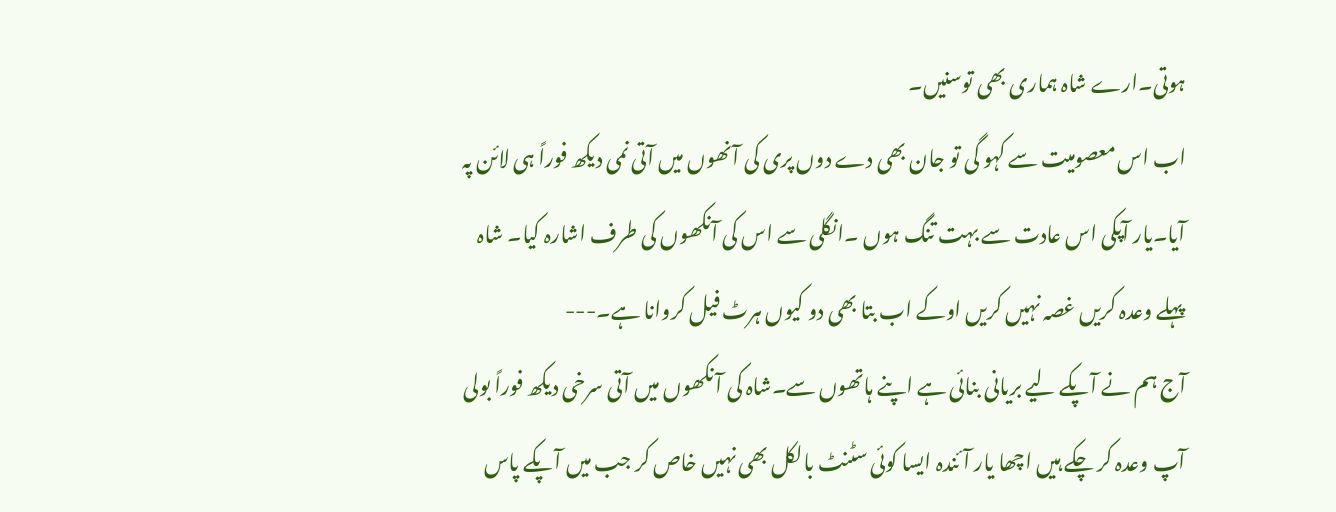ہوتی۔ارے شاہ ہماری بھی توسنیں۔
اب اس معصومیت سے کہو گی تو جان بھی دے دوں پری کی آنھوں میں آتی نمی دیکھ فوراً ہی لائن پہ آیا۔یار آپکی اس عادت سے بہت تنگ ہوں ۔انگلی سے اس کی آنکھوں کی طرف اشارہ کیا۔ شاہ پہلے وعدہ کریں غصہ نہیں کریں اوکے اب بتا بھی دو کیوں ہرٹ فیل کروانا ہے۔---
آج ہم نے آپکے لیے بریانی بنائی ہے اپنے ہاتھوں سے۔شاہ کی آ نکھوں میں آتی سرخی دیکھ فوراً بولی آپ وعدہ کر چکے ہیں اچھا یار آئندہ ایسا کوئی سٹنٹ بالکل بھی نہیں خاص کر جب میں آپکے پاس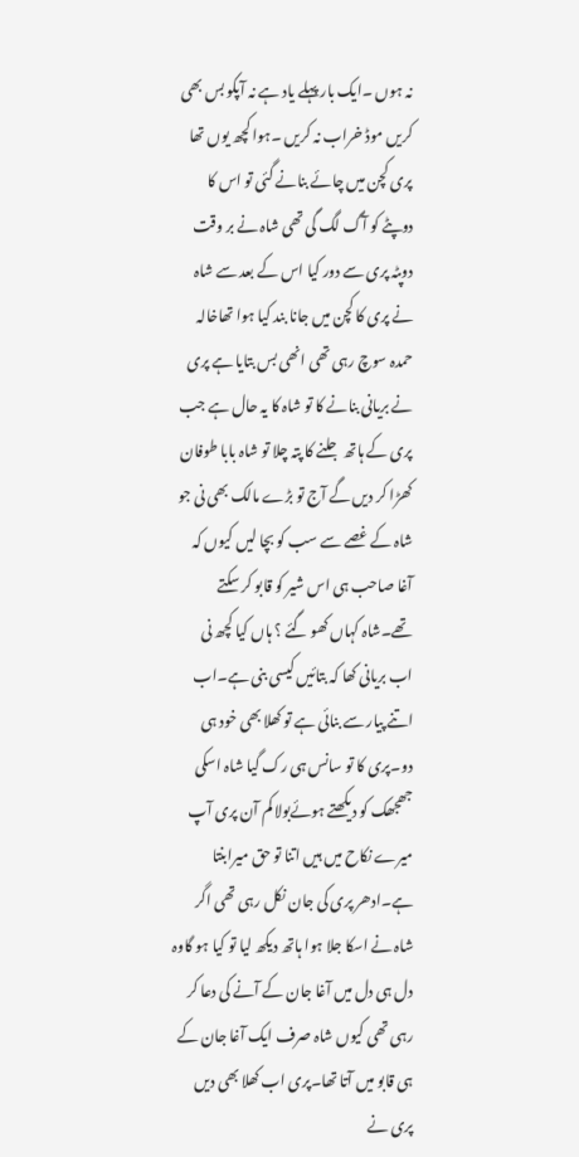نہ ہوں ۔ایک بار پہلے یاد ہے نہ آپکو بس بھی کریں موڈ خراب نہ کریں ۔ہوا کچھ یوں تھا پری کچن میں چائے بنانے گئی تو اس کا دوپٹے کو آگ لگ گی تھی شاہ نے بر وقت دوپٹہ پری سے دور کیا اس کے بعد سے شاہ نے پری کا کچن میں جانا بند کیا ہوا تھاخالہ حمدہ سوچ رہی تھی انھی بس بتایا ہے پری نے بریانی بنانے کا تو شاہ کا یہ حال ہے جب پری کے ہاتھ جلنے کا پتہ چلا تو شاہ بابا طوفان کھڑا کر دیں گے آج تو بڑے مالک بھی نی جو شاہ کے غصے سے سب کو بچا لیں کیوں کہ آغا صاحب ہی اس شیر کو قابو کر سکتے تھے۔شاہ کہاں کھو گئے ؟ ہاں کیا کچھ نی اب بریانی کھا کہ بتائیں کیسی بنی ہے۔اب اتنے پیار سے بنائی ہے تو کھلا بھی خود ہی دو۔پری کا تو سانس ہی رک گیا شاہ اسکی جھجھک کو دیکھتے ہوئےبولا کم آن پری آپ میرے نکاح میں ہیں اتنا تو حق میرابنتا ہے۔ادھر پری کی جان نکل رہی تھی اگر شاہ نے اسکا جلا ہوا ہاتھ دیکھ لیا تو کیا ہو گاوہ دل ہی دل میں آغا جان کے آنے کی دعا کر رہی تھی کیوں شاہ صرف ایک آغا جان کے ہی قابو میں آتا تھا۔پری اب کھلا بھی دیں پری نے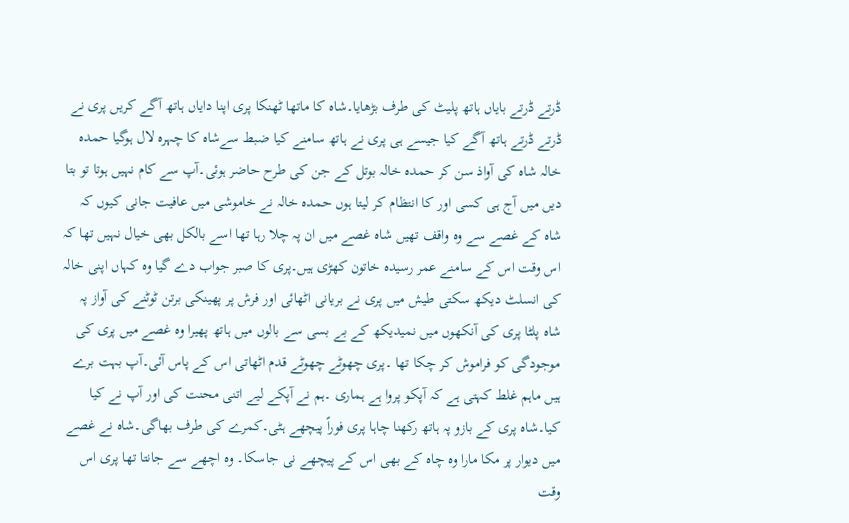ڈرتے ڈرتے بایاں ہاتھ پلیٹ کی طرف بڑھایا۔شاہ کا ماتھا ٹھنکا پری اپنا دایاں ہاتھ آگے کریں پری نے ڈرتے ڈرتے ہاتھ آگے کیا جیسے ہی پری نے ہاتھ سامنے کیا ضبط سےشاہ کا چہرہ لال ہوگیا حمدہ خالہ شاہ کی آواذ سن کر حمدہ خالہ بوتل کے جن کی طرح حاضر ہوئی۔آپ سے کام نہیں ہوتا تو بتا دیں میں آج ہی کسی اور کا انتظام کر لیتا ہوں حمدہ خالہ نے خاموشی میں عافیت جانی کیوں کہ شاہ کے غصے سے وہ واقف تھیں شاہ غصے میں ان پہ چلا رہا تھا اسے بالکل بھی خیال نہیں تھا کہ اس وقت اس کے سامنے عمر رسیدہ خاتون کھڑی ہیں۔پری کا صبر جواب دے گیا وہ کہاں اپنی خالہ کی انسلٹ دیکھ سکتی طیش میں پری نے بریانی اٹھائی اور فرش پر پھینکی برتن ٹوٹنے کی آواز پہ شاہ پلٹا پری کی آنکھوں میں نمیدیکھ کے بے بسی سے بالوں میں ہاتھ پھیرا وہ غصے میں پری کی موجودگی کو فراموش کر چکا تھا ۔پری چھوٹے چھوٹے قدم اٹھاتی اس کے پاس آئی۔آپ بہت برے ہیں ماہم غلط کہتی ہے کہ آپکو پروا ہے ہماری ۔ہم نے آپکے لیے اتنی محنت کی اور آپ نے کیا کیا۔شاہ پری کے بازو پہ ہاتھ رکھنا چاہا پری فوراً پیچھے ہٹی۔کمرے کی طرف بھاگی۔شاہ نے غصے میں دیوار پر مکا مارا وہ چاہ کے بھی اس کے پیچھے نی جاسکا۔ وہ اچھے سے جانتا تھا پری اس وقت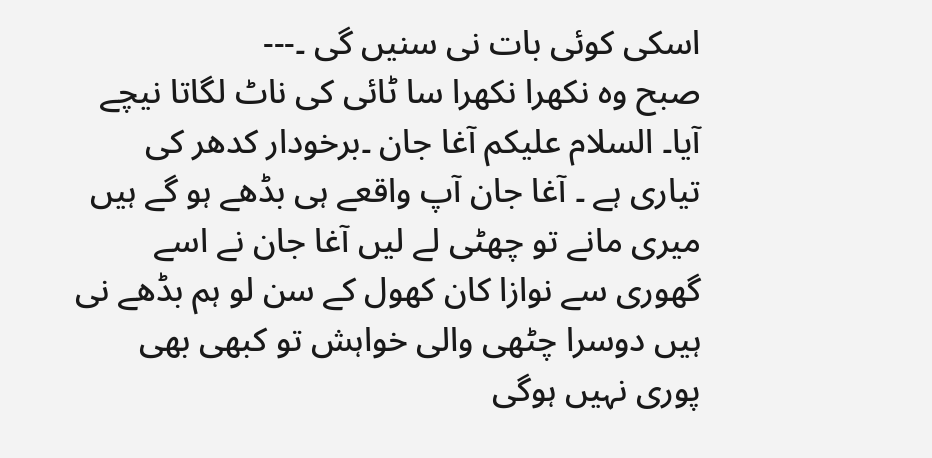اسکی کوئی بات نی سنیں گی ۔---
صبح وہ نکھرا نکھرا سا ٹائی کی ناٹ لگاتا نیچے آیا۔ السلام علیکم آغا جان ۔برخودار کدھر کی تیاری ہے ۔ آغا جان آپ واقعے ہی بڈھے ہو گے ہیں میری مانے تو چھٹی لے لیں آغا جان نے اسے گھوری سے نوازا کان کھول کے سن لو ہم بڈھے نی ہیں دوسرا چٹھی والی خواہش تو کبھی بھی پوری نہیں ہوگی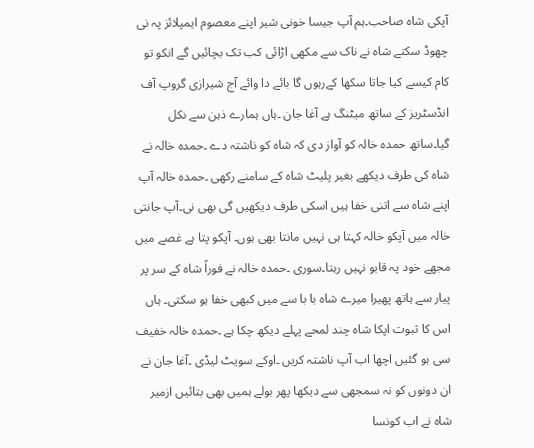آپکی شاہ صاحب۔ہم آپ جیسا خونی شیر اپنے معصوم ایمپلائز پہ نی چھوڈ سکتے شاہ نے ناک سے مکھی اڑائی کب تک بچائیں گے انکو تو کام کیسے کیا جاتا سکھا کےرہوں گا بائے دا وائے آج شیرازی گروپ آف انڈسٹریز کے ساتھ میٹنگ ہے آغا جان ۔ہاں ہمارے ذہن سے نکل گیا۔ساتھ حمدہ خالہ کو آواز دی کہ شاہ کو ناشتہ دے ۔حمدہ خالہ نے شاہ کی طرف دیکھے بغیر پلیٹ شاہ کے سامنے رکھی ۔حمدہ خالہ آپ اپنے شاہ سے اتنی خفا ہیں اسکی طرف دیکھیں گی بھی نی۔آپ جانتی خالہ میں آپکو خالہ کہتا ہی نہیں مانتا بھی ہوں۔ آپکو پتا ہے غصے میں مجھے خود پہ قابو نہیں رہتا۔سوری ۔حمدہ خالہ نے فوراً شاہ کے سر پر پیار سے ہاتھ پھیرا میرے شاہ با با سے میں کبھی خفا ہو سکتی۔ ہاں اس کا ثبوت اپکا شاہ چند لمحے پہلے دیکھ چکا ہے ۔حمدہ خالہ خفیف سی ہو گئیں اچھا اب آپ ناشتہ کریں ۔اوکے سویٹ لیڈی ۔آغا جان نے ان دونوں کو نہ سمجھی سے دیکھا پھر بولے ہمیں بھی بتائیں ازمیر شاہ نے اب کونسا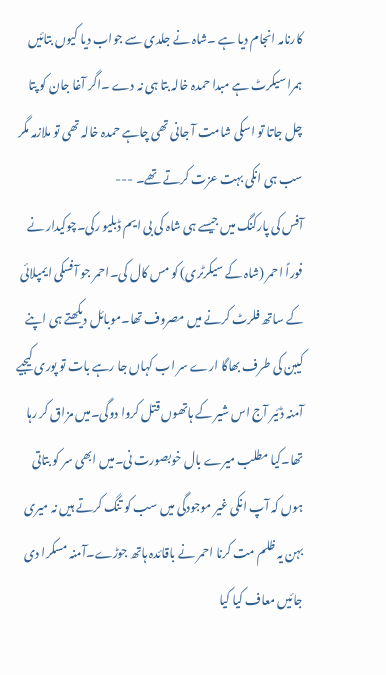کارنامہ انجام دیا ہے ۔شاہ نے جلدی سے جواب دیا کیوں بتائیں ہمرا سیکرٹ ہے مبدا حمدہ خالہ بتا ہی نہ دے ۔اگر آغا جان کو پتا چل جاتا تو اسکی شامت آ جانی تھی چاہے حمدہ خالہ تھی تو ملازمہ مگر سب ہی انکی بہت عزت کرتے تھے۔ ---
آفس کی پارکنگ میں جیسے ہی شاہ کی بی ایم ڈبلیو رکی۔چوکیدار نے فوراً احمر (شاہ کے سیکرٹری) کو مس کال کی۔احمر جو آفسکی ایمپلائی کے ساتھ فلرٹ کرنے میں مصروف تھا۔موبائل دیکھتے ہی اپنے کیبن کی طرف بھاگا ارے سر اب کہاں جا رہے بات تو پوری کیجیے آمنہ ڈئیر آج اس شیر کے ہاتھوں قتل کروا دوگی۔میں مزاق کر رہا تھا۔کیا مطلب میرے بال خوبصورت نی۔میں ابھی سر کو بتاتی ہوں کہ آپ انکی غیر موجودگی میں سب کو تنگ کرتے ہیں نہ میری بہن یہ ظلم مت کرنا احمر نے باقائدہ ہاتھ جوڑے۔آمنہ مسکرا دی جائیں معاف کیا کیا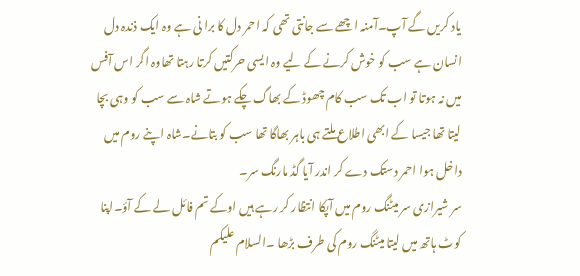یاد کریں گے آپ۔آمنہ اچھے سے جانتی تھی کہ احمر دل کا برا نی ہے وہ ایک ذندہ دل انسان ہے سب کو خوش کرنے کے لیے وہ ایسی حرکتیں کرتا رہتا تھاوہ اگر اس آفس میں نہ ہوتا تو اب تک سب کام چھوڈ کے بھاگ چکے ہوتے شاہ سے سب کو وہی بچا لیتا تھا جیسا کے ابھی اطلاع ملتے ہی باہر بھاگا تھا سب کو بتانے۔شاہ اپنے روم میں داخل ہوا احمر دستک دے کر اندر آیا گڈ مارنگ سر۔
سر شیرازی سر میٹنگ روم میں آپکا انتظار کر رہے ہیں اوکے تم فائل لے کے آؤ۔اپنا کوٹ ہاتھ میں لیتا میٹنگ روم کی طرف بڑھا ۔السلام علیکم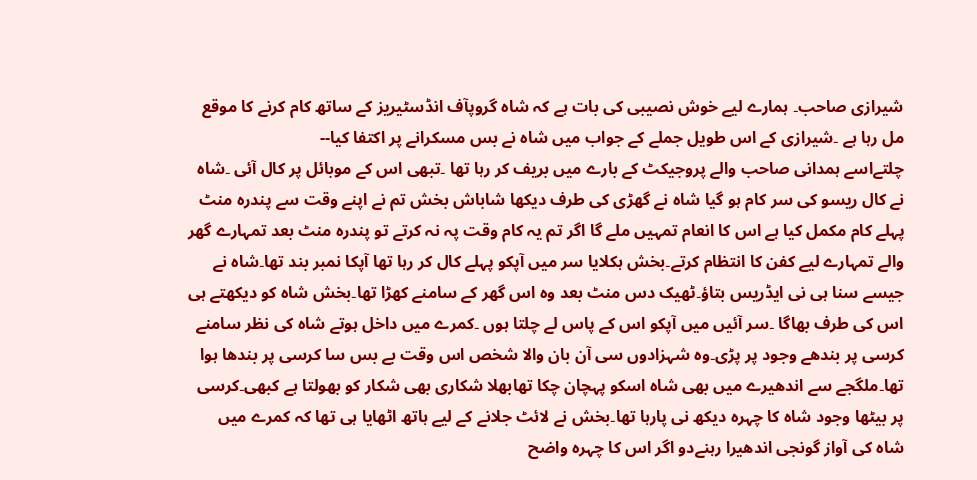شیرازی صاحب۔ ہمارے لیے خوش نصیبی کی بات ہے کہ شاہ گروپآف انڈسٹیریز کے ساتھ کام کرنے کا موقع مل رہا ہے ۔شیرازی کے اس طویل جملے کے جواب میں شاہ نے بس مسکرانے پر اکتفا کیا--
چلتےاسے ہمدانی صاحب والے پروجیکٹ کے بارے میں بریف کر رہا تھا ۔تبھی اس کے موبائل پر کال آئی ۔شاہ نے کال ریسو کی سر کام ہو گیا شاہ نے گھڑی کی طرف دیکھا شاباش بخش تم نے اپنے وقت سے پندرہ منٹ پہلے کام مکمل کیا ہے اس کا انعام تمہیں ملے گا اگر تم یہ کام وقت پہ نہ کرتے تو پندرہ منٹ بعد تمہارے گھر والے تمہارے لیے کفن کا انتظام کرتے۔بخش ہکلایا سر میں آپکو پہلے کال کر رہا تھا آپکا نمبر بند تھا۔شاہ نے جیسے سنا ہی نی ایڈریس بتاؤ۔ٹھیک دس منٹ بعد وہ اس گھر کے سامنے کھڑا تھا۔بخش شاہ کو دیکھتے ہی اس کی طرف بھاگا ۔سر آئیں میں آپکو اس کے پاس لے چلتا ہوں ۔کمرے میں داخل ہوتے شاہ کی نظر سامنے کرسی پر بندھے وجود پر پڑی۔وہ شہزادوں سی آن بان والا شخص اس وقت بے بس سا کرسی پر بندھا ہوا تھا۔ملگجے سے اندھیرے میں بھی شاہ اسکو پہچان چکا تھابھلا شکاری بھی شکار کو بھولتا ہے کبھی۔کرسی پر بیٹھا وجود شاہ کا چہرہ دیکھ نی پارہا تھا۔بخش نے لائٹ جلانے کے لیے ہاتھ اٹھایا ہی تھا کہ کمرے میں شاہ کی آواز گونجی اندھیرا رہنےدو اگر اس کا چہرہ واضح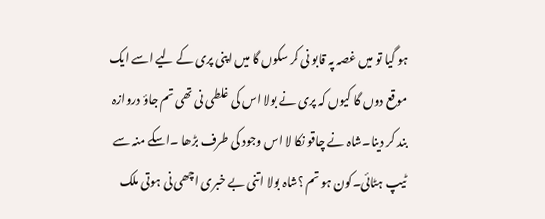ہو گیا تو میں غصہ پہ قابو نی کر سکوں گا میں اپنی پری کے لیے اسے ایک موقع دوں گا کیوں کہ پری نے بولا اس کی غلطی نی تھی تم جاؤ دروازہ بند کر دینا۔شاہ نے چاقو نکا لا اس وجود کی طرف بڑھا ۔اسکے منہ سے ٹیپ ہٹائی۔کون ہو تم ؟شاہ بولا اتنی بے خبری اچھی نی ہوتی ملک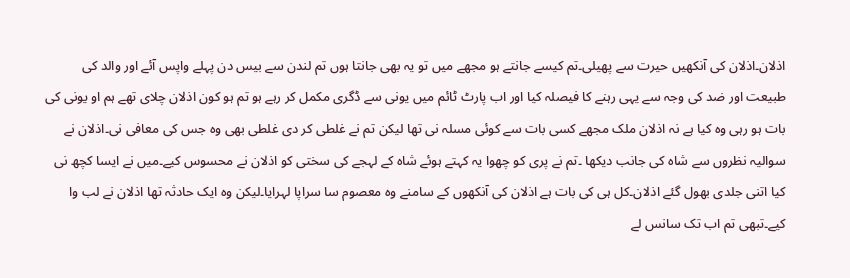اذلان۔اذلان کی آنکھیں حیرت سے پھیلی۔تم کیسے جانتے ہو مجھے میں تو یہ بھی جانتا ہوں تم لندن سے بیس دن پہلے واپس آئے اور والد کی طبیعت اور ضد کی وجہ سے یہی رہنے کا فیصلہ کیا اور اب پارٹ ٹائم میں یونی سے ڈگری مکمل کر رہے ہو تم ہو کون اذلان چلای تھے ہم او یونی کی بات ہو رہی وہ کیا ہے نہ اذلان ملک مجھے کسی بات سے کوئی مسلہ نی تھا لیکن تم نے غلطی کر دی غلطی بھی وہ جس کی معافی نی۔اذلان نے سوالیہ نظروں سے شاہ کی جانب دیکھا ۔تم نے پری کو چھوا یہ کہتے ہوئے شاہ کے لہجے کی سختی کو اذلان نے محسوس کیے۔میں نے ایسا کچھ نی کیا اتنی جلدی بھول گئے اذلان۔کل ہی کی بات ہے اذلان کی آنکھوں کے سامنے وہ معصوم سا سراپا لہرایا۔لیکن وہ ایک حادثہ تھا اذلان نے لب وا کیے۔تبھی تم اب تک سانس لے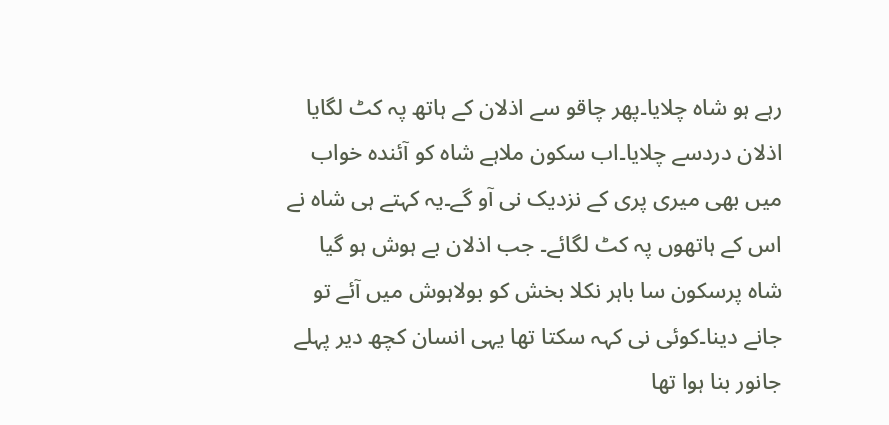رہے ہو شاہ چلایا۔پھر چاقو سے اذلان کے ہاتھ پہ کٹ لگایا اذلان دردسے چلایا۔اب سکون ملاہے شاہ کو آئندہ خواب میں بھی میری پری کے نزدیک نی آو گے۔یہ کہتے ہی شاہ نے اس کے ہاتھوں پہ کٹ لگائے۔ جب اذلان بے ہوش ہو گیا شاہ پرسکون سا باہر نکلا بخش کو بولاہوش میں آئے تو جانے دینا۔کوئی نی کہہ سکتا تھا یہی انسان کچھ دیر پہلے جانور بنا ہوا تھا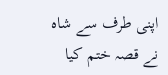اپنی طرف سے شاہ نے قصہ ختم کیا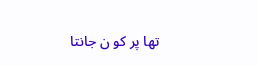تھا پر کو ن جانتا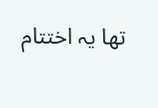تھا یہ اختتام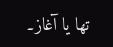تھا یا آغاز۔